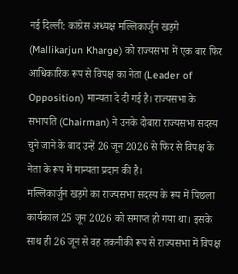नई दिल्ली: कांग्रेस अध्यक्ष मल्लिकार्जुन खड़गे (Mallikarjun Kharge) को राज्यसभा में एक बार फिर आधिकारिक रूप से विपक्ष का नेता (Leader of Opposition) मान्यता दे दी गई है। राज्यसभा के सभापति (Chairman) ने उनके दोबारा राज्यसभा सदस्य चुने जाने के बाद उन्हें 26 जून 2026 से फिर से विपक्ष के नेता के रूप में मान्यता प्रदान की है।
मल्लिकार्जुन खड़गे का राज्यसभा सदस्य के रूप में पिछला कार्यकाल 25 जून 2026 को समाप्त हो गया था। इसके साथ ही 26 जून से वह तकनीकी रूप से राज्यसभा में विपक्ष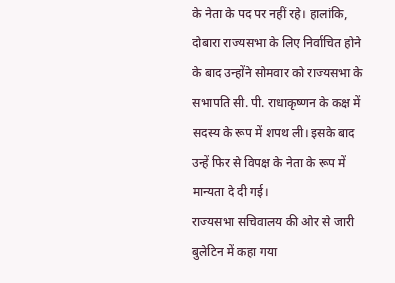के नेता के पद पर नहीं रहे। हालांकि, दोबारा राज्यसभा के लिए निर्वाचित होने के बाद उन्होंने सोमवार को राज्यसभा के सभापति सी. पी. राधाकृष्णन के कक्ष में सदस्य के रूप में शपथ ली। इसके बाद उन्हें फिर से विपक्ष के नेता के रूप में मान्यता दे दी गई।
राज्यसभा सचिवालय की ओर से जारी बुलेटिन में कहा गया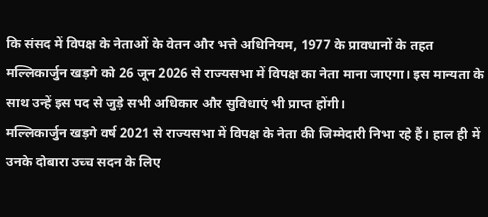कि संसद में विपक्ष के नेताओं के वेतन और भत्ते अधिनियम, 1977 के प्रावधानों के तहत मल्लिकार्जुन खड़गे को 26 जून 2026 से राज्यसभा में विपक्ष का नेता माना जाएगा। इस मान्यता के साथ उन्हें इस पद से जुड़े सभी अधिकार और सुविधाएं भी प्राप्त होंगी।
मल्लिकार्जुन खड़गे वर्ष 2021 से राज्यसभा में विपक्ष के नेता की जिम्मेदारी निभा रहे हैं। हाल ही में उनके दोबारा उच्च सदन के लिए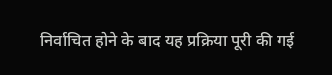निर्वाचित होने के बाद यह प्रक्रिया पूरी की गई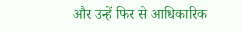और उन्हें फिर से आधिकारिक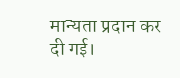मान्यता प्रदान कर दी गई।